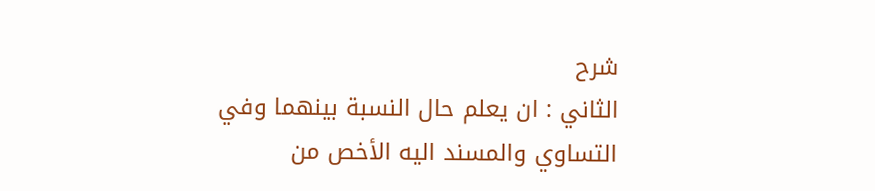شرح
الثاني : ان يعلم حال النسبة بينهما وفي التساوي والمسند اليه الأخص من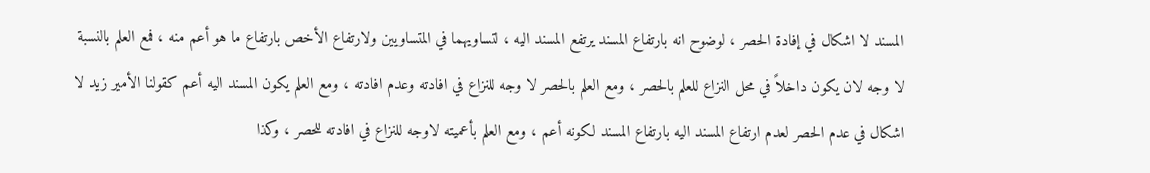المسند لا اشكال في إفادة الحصر ، لوضوح انه بارتفاع المسند يرتفع المسند اليه ، لتساويهما في المتساويين ولارتفاع الأخص بارتفاع ما هو أعم منه ، فمع العلم بالنسبة لا وجه لان يكون داخلاً في محل النزاع للعلم بالحصر ، ومع العلم بالحصر لا وجه للنزاع في افادته وعدم افادته ، ومع العلم يكون المسند اليه أعم كقولنا الأمير زيد لا اشكال في عدم الحصر لعدم ارتفاع المسند اليه بارتفاع المسند لكونه أعم ، ومع العلم بأعميته لاوجه للنزاع في افادته للحصر ، وكذا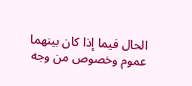الحال فيما إذا كان بينهما عموم وخصوص من وجه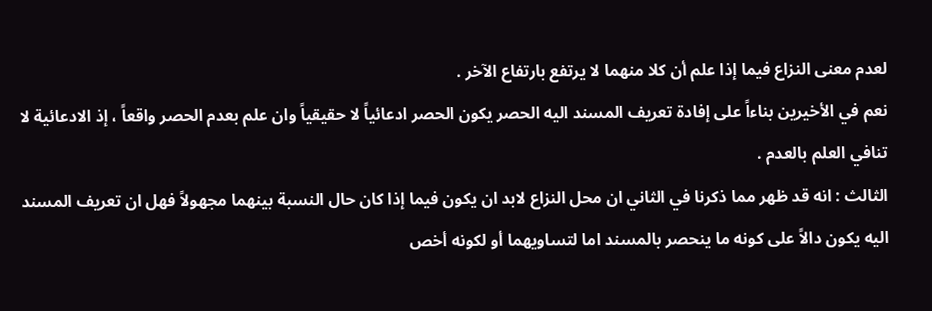لعدم معنى النزاع فيما إذا علم أن كلا منهما لا يرتفع بارتفاع الآخر .
نعم في الأخيرين بناءاً على إفادة تعريف المسند اليه الحصر يكون الحصر ادعائياً لا حقيقياً وان علم بعدم الحصر واقعاً ، إذ الادعائية لا تنافي العلم بالعدم .
الثالث : انه قد ظهر مما ذكرنا في الثاني ان محل النزاع لابد ان يكون فيما إذا كان حال النسبة بينهما مجهولاً فهل ان تعريف المسند اليه يكون دالاً على كونه ما ينحصر بالمسند اما لتساويهما أو لكونه أخص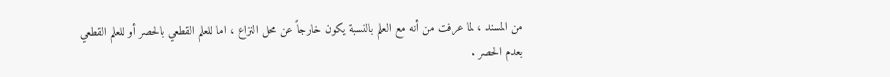من المسند ، لما عرفت من أنه مع العلم بالنسبة يكون خارجاً عن محل النزاع ، اما للعلم القطعي بالحصر أو للعلم القطعي بعدم الحصر .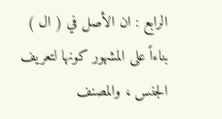الرابع : ان الأصل في ( ال ) بناءاً على المشهور كونها لتعريف الجنس ، والمصنف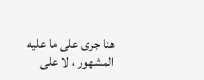هنا جرى على ما عليه المشهور ، لا على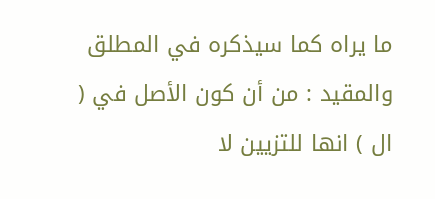ما يراه كما سيذكره في المطلق والمقيد : من أن كون الأصل في ( ال ) انها للتزيين لا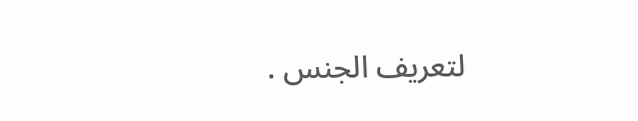لتعريف الجنس .